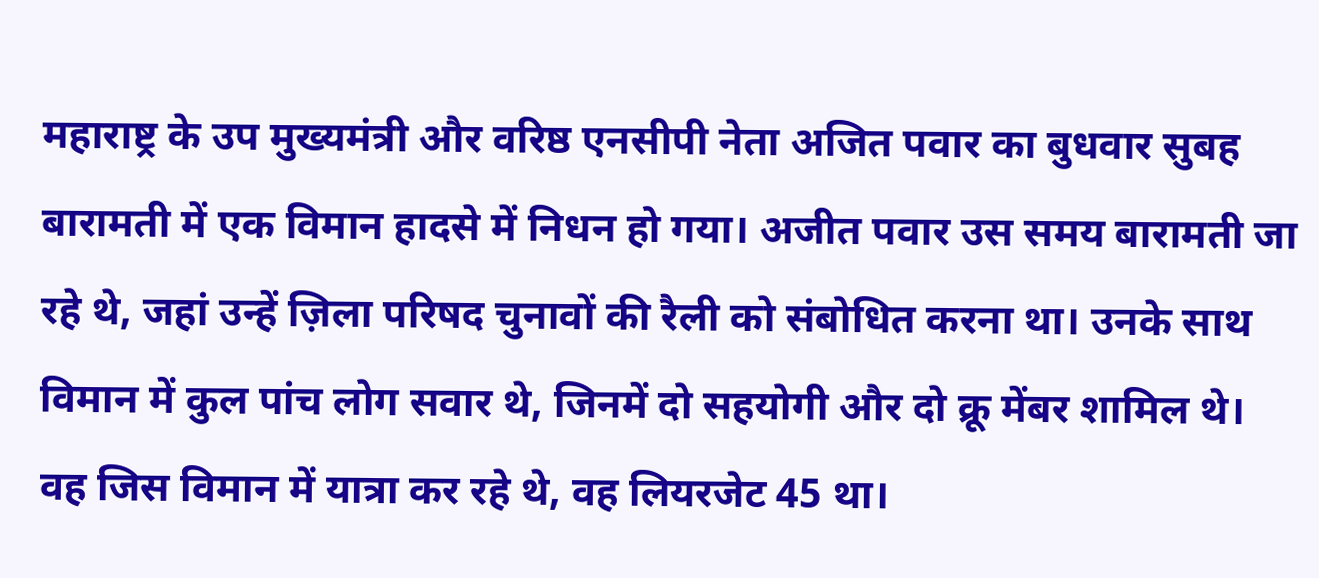महाराष्ट्र के उप मुख्यमंत्री और वरिष्ठ एनसीपी नेता अजित पवार का बुधवार सुबह बारामती में एक विमान हादसे में निधन हो गया। अजीत पवार उस समय बारामती जा रहे थे, जहां उन्हें ज़िला परिषद चुनावों की रैली को संबोधित करना था। उनके साथ विमान में कुल पांच लोग सवार थे, जिनमें दो सहयोगी और दो क्रू मेंबर शामिल थे।
वह जिस विमान में यात्रा कर रहे थे, वह लियरजेट 45 था।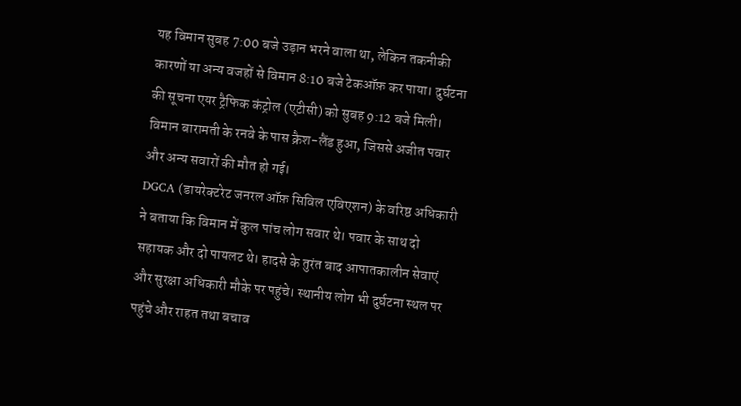यह विमान सुबह 7:00 बजे उड़ान भरने वाला था, लेकिन तकनीकी कारणों या अन्य वजहों से विमान 8:10 बजे टेकऑफ़ कर पाया। दुर्घटना की सूचना एयर ट्रैफिक कंट्रोल (एटीसी) को सुबह 9:12 बजे मिली। विमान बारामती के रनवे के पास क्रैश-लैंड हुआ, जिससे अजीत पवार और अन्य सवारों की मौत हो गई।
DGCA (डायरेक्टरेट जनरल ऑफ़ सिविल एविएशन) के वरिष्ठ अधिकारी ने बताया कि विमान में कुल पांच लोग सवार थे। पवार के साथ दो सहायक और दो पायलट थे। हादसे के तुरंत बाद आपातकालीन सेवाएं और सुरक्षा अधिकारी मौके पर पहुंचे। स्थानीय लोग भी दुर्घटना स्थल पर पहुंचे और राहत तथा बचाव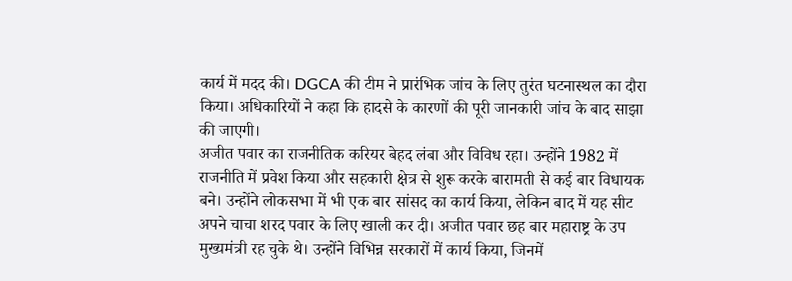कार्य में मदद की। DGCA की टीम ने प्रारंभिक जांच के लिए तुरंत घटनास्थल का दौरा किया। अधिकारियों ने कहा कि हादसे के कारणों की पूरी जानकारी जांच के बाद साझा की जाएगी।
अजीत पवार का राजनीतिक करियर बेहद लंबा और विविध रहा। उन्होंने 1982 में राजनीति में प्रवेश किया और सहकारी क्षेत्र से शुरू करके बारामती से कई बार विधायक बने। उन्होंने लोकसभा में भी एक बार सांसद का कार्य किया, लेकिन बाद में यह सीट अपने चाचा शरद पवार के लिए खाली कर दी। अजीत पवार छह बार महाराष्ट्र के उप मुख्यमंत्री रह चुके थे। उन्होंने विभिन्न सरकारों में कार्य किया, जिनमें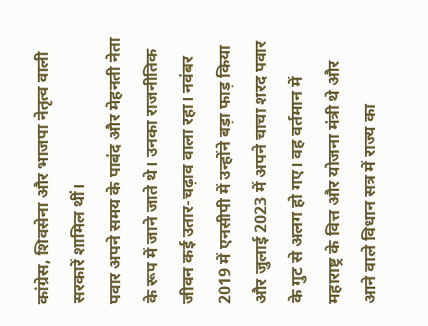कांग्रेस, शिवसेना और भाजपा नेतृत्व वाली सरकारें शामिल थीं।
पवार अपने समय के पाबंद और मेहनती नेता के रूप में जाने जाते थे। उनका राजनीतिक जीवन कई उतार-चढ़ाव वाला रहा। नवंबर 2019 में एनसीपी में उन्होंने बड़ा फाड़ किया और जुलाई 2023 में अपने चाचा शरद पवार के गुट से अलग हो गए। वह वर्तमान में महाराष्ट्र के वित्त और योजना मंत्री थे और आने वाले विधान सत्र में राज्य का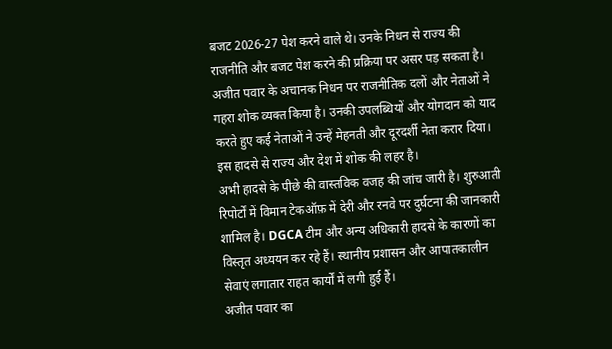बजट 2026-27 पेश करने वाले थे। उनके निधन से राज्य की राजनीति और बजट पेश करने की प्रक्रिया पर असर पड़ सकता है।
अजीत पवार के अचानक निधन पर राजनीतिक दलों और नेताओं ने गहरा शोक व्यक्त किया है। उनकी उपलब्धियों और योगदान को याद करते हुए कई नेताओं ने उन्हें मेहनती और दूरदर्शी नेता करार दिया। इस हादसे से राज्य और देश में शोक की लहर है।
अभी हादसे के पीछे की वास्तविक वजह की जांच जारी है। शुरुआती रिपोर्टों में विमान टेकऑफ़ में देरी और रनवे पर दुर्घटना की जानकारी शामिल है। DGCA टीम और अन्य अधिकारी हादसे के कारणों का विस्तृत अध्ययन कर रहे हैं। स्थानीय प्रशासन और आपातकालीन सेवाएं लगातार राहत कार्यों में लगी हुई हैं।
अजीत पवार का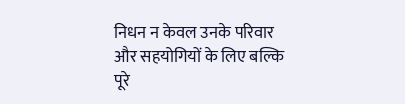निधन न केवल उनके परिवार और सहयोगियों के लिए बल्कि पूरे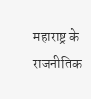महाराष्ट्र के राजनीतिक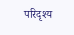परिदृश्य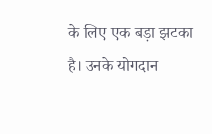के लिए एक बड़ा झटका है। उनके योगदान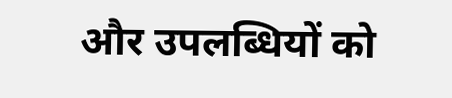और उपलब्धियों को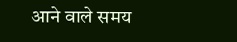आने वाले समय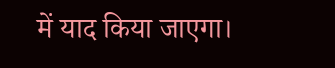में याद किया जाएगा।